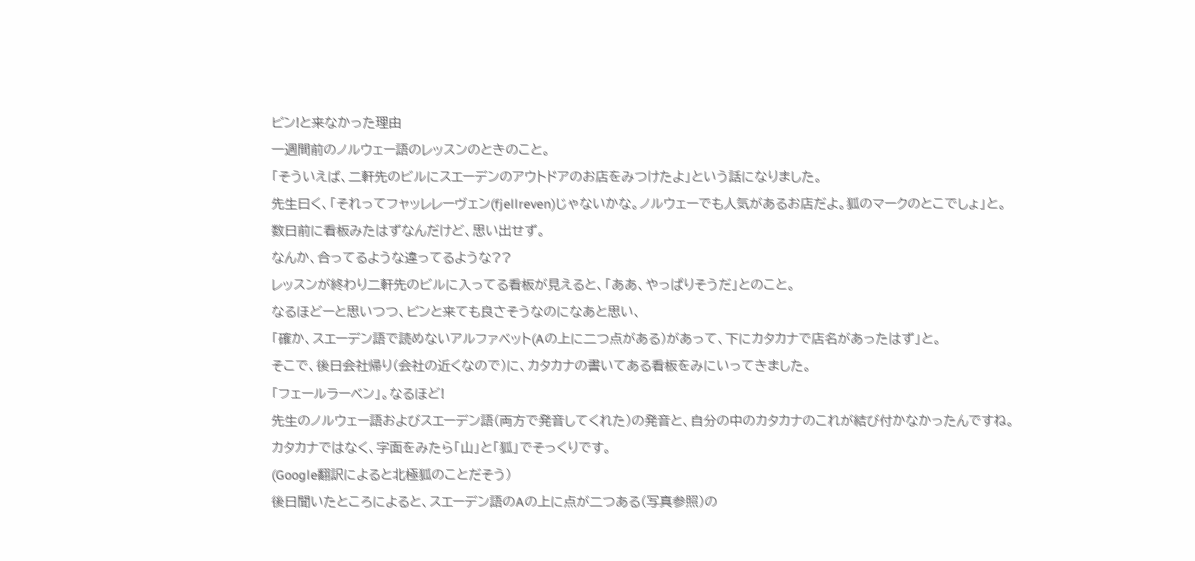ピン!と来なかった理由
一週間前のノルウェー語のレッスンのときのこと。
「そういえば、二軒先のビルにスエーデンのアウトドアのお店をみつけたよ」という話になりました。
先生曰く、「それってフャッレレーヴェン(fjellreven)じゃないかな。ノルウェーでも人気があるお店だよ。狐のマークのとこでしょ」と。
数日前に看板みたはずなんだけど、思い出せず。
なんか、合ってるような違ってるような??
レッスンが終わり二軒先のビルに入ってる看板が見えると、「ああ、やっぱりそうだ」とのこと。
なるほどーと思いつつ、ピンと来ても良さそうなのになあと思い、
「確か、スエーデン語で読めないアルファベット(Aの上に二つ点がある)があって、下にカタカナで店名があったはず」と。
そこで、後日会社帰り(会社の近くなので)に、カタカナの書いてある看板をみにいってきました。
「フェールラーベン」。なるほど!
先生のノルウェー語およびスエーデン語(両方で発音してくれた)の発音と、自分の中のカタカナのこれが結び付かなかったんですね。
カタカナではなく、字面をみたら「山」と「狐」でそっくりです。
(Google翻訳によると北極狐のことだそう)
後日聞いたところによると、スエーデン語のAの上に点が二つある(写真参照)の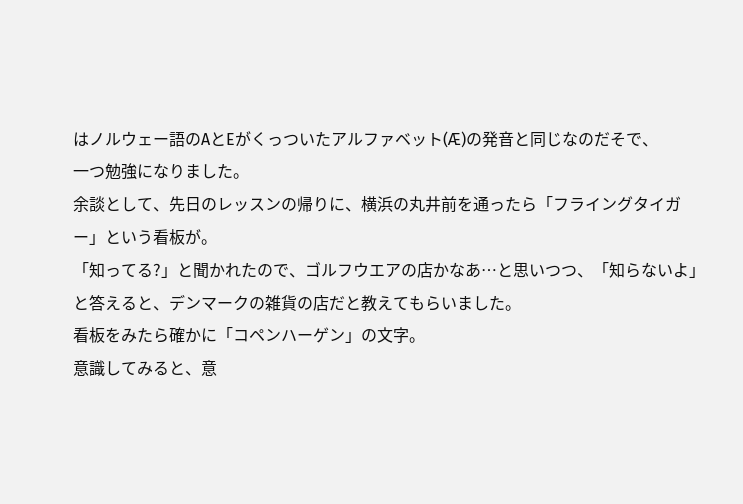はノルウェー語のAとEがくっついたアルファベット(Æ)の発音と同じなのだそで、
一つ勉強になりました。
余談として、先日のレッスンの帰りに、横浜の丸井前を通ったら「フライングタイガー」という看板が。
「知ってる?」と聞かれたので、ゴルフウエアの店かなあ…と思いつつ、「知らないよ」と答えると、デンマークの雑貨の店だと教えてもらいました。
看板をみたら確かに「コペンハーゲン」の文字。
意識してみると、意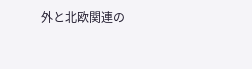外と北欧関連の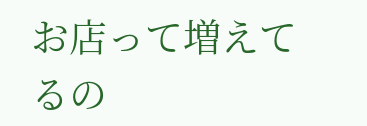お店って増えてるの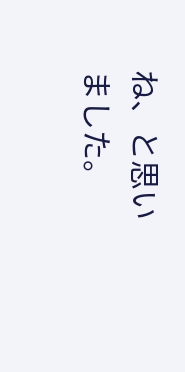ね、と思いました。